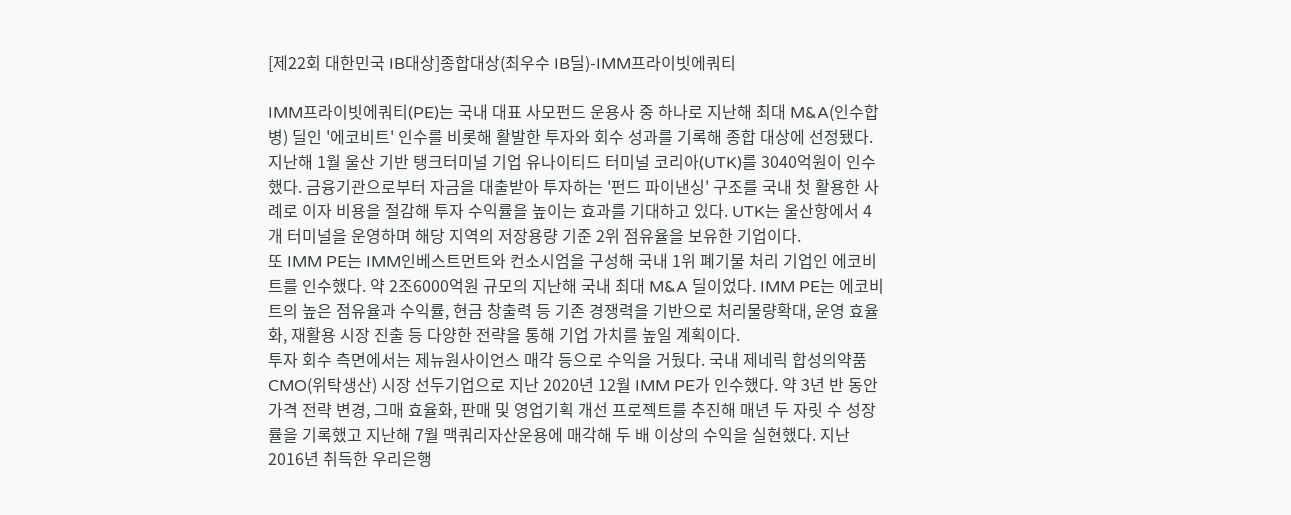[제22회 대한민국 IB대상]종합대상(최우수 IB딜)-IMM프라이빗에쿼티

IMM프라이빗에쿼티(PE)는 국내 대표 사모펀드 운용사 중 하나로 지난해 최대 M&A(인수합병) 딜인 '에코비트' 인수를 비롯해 활발한 투자와 회수 성과를 기록해 종합 대상에 선정됐다.
지난해 1월 울산 기반 탱크터미널 기업 유나이티드 터미널 코리아(UTK)를 3040억원이 인수했다. 금융기관으로부터 자금을 대출받아 투자하는 '펀드 파이낸싱' 구조를 국내 첫 활용한 사례로 이자 비용을 절감해 투자 수익률을 높이는 효과를 기대하고 있다. UTK는 울산항에서 4개 터미널을 운영하며 해당 지역의 저장용량 기준 2위 점유율을 보유한 기업이다.
또 IMM PE는 IMM인베스트먼트와 컨소시엄을 구성해 국내 1위 폐기물 처리 기업인 에코비트를 인수했다. 약 2조6000억원 규모의 지난해 국내 최대 M&A 딜이었다. IMM PE는 에코비트의 높은 점유율과 수익률, 현금 창출력 등 기존 경쟁력을 기반으로 처리물량확대, 운영 효율화, 재활용 시장 진출 등 다양한 전략을 통해 기업 가치를 높일 계획이다.
투자 회수 측면에서는 제뉴원사이언스 매각 등으로 수익을 거뒀다. 국내 제네릭 합성의약품 CMO(위탁생산) 시장 선두기업으로 지난 2020년 12월 IMM PE가 인수했다. 약 3년 반 동안 가격 전략 변경, 그매 효율화, 판매 및 영업기획 개선 프로젝트를 추진해 매년 두 자릿 수 성장률을 기록했고 지난해 7월 맥쿼리자산운용에 매각해 두 배 이상의 수익을 실현했다. 지난 2016년 취득한 우리은행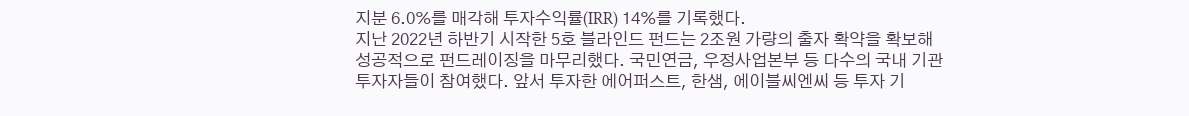지분 6.0%를 매각해 투자수익률(IRR) 14%를 기록했다.
지난 2022년 하반기 시작한 5호 블라인드 펀드는 2조원 가량의 출자 확약을 확보해 성공적으로 펀드레이징을 마무리했다. 국민연금, 우정사업본부 등 다수의 국내 기관투자자들이 참여했다. 앞서 투자한 에어퍼스트, 한샘, 에이블씨엔씨 등 투자 기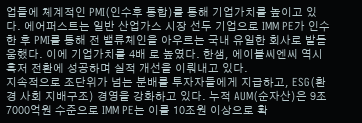업들에 체계적인 PMI(인수후 통합)를 통해 기업가치를 높이고 있다. 에어퍼스트는 일반 산업가스 시장 선두 기업으로 IMM PE가 인수한 후 PMI를 통해 전 밸류체인을 아우르는 국내 유일한 회사로 발돋움했다. 이에 기업가치를 4배 로 높였다. 한샘, 에이블씨엔씨 역시 흑저 전환에 성공하며 실적 개선을 이뤄내고 있다.
지속적으로 조단위가 넘는 분배를 투자자들에게 지급하고, ESG(환경 사회 지배구조) 경영을 강화하고 있다. 누적 AUM(순자산)은 9조7000억원 수준으로 IMM PE는 이를 10조원 이상으로 확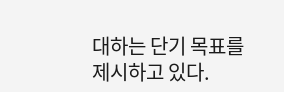대하는 단기 목표를 제시하고 있다.